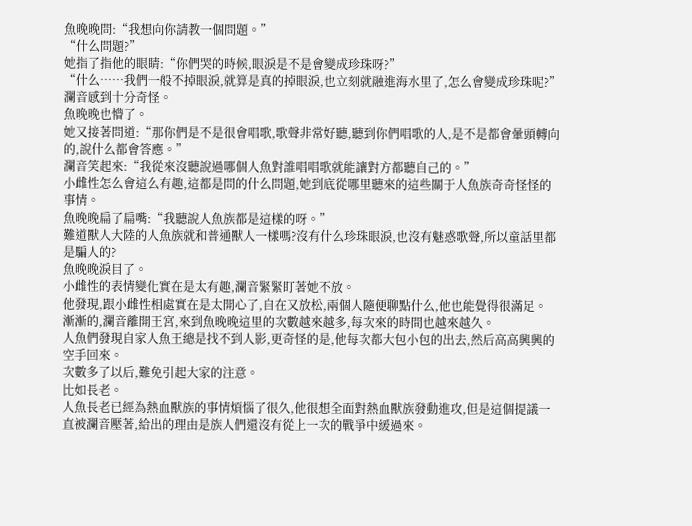魚晚晚問:“我想向你請教一個問題。”
“什么問題?”
她指了指他的眼睛:“你們哭的時候,眼淚是不是會變成珍珠呀?”
“什么……我們一般不掉眼淚,就算是真的掉眼淚,也立刻就融進海水里了,怎么會變成珍珠呢?”
瀾音感到十分奇怪。
魚晚晚也懵了。
她又接著問道:“那你們是不是很會唱歌,歌聲非常好聽,聽到你們唱歌的人,是不是都會暈頭轉向的,說什么都會答應。”
瀾音笑起來:“我從來沒聽說過哪個人魚對誰唱唱歌就能讓對方都聽自己的。”
小雌性怎么會這么有趣,這都是問的什么問題,她到底從哪里聽來的這些關于人魚族奇奇怪怪的事情。
魚晚晚扁了扁嘴:“我聽說人魚族都是這樣的呀。”
難道獸人大陸的人魚族就和普通獸人一樣嗎?沒有什么珍珠眼淚,也沒有魅惑歌聲,所以童話里都是騙人的?
魚晚晚淚目了。
小雌性的表情變化實在是太有趣,瀾音緊緊盯著她不放。
他發現,跟小雌性相處實在是太開心了,自在又放松,兩個人隨便聊點什么,他也能覺得很滿足。
漸漸的,瀾音離開王宮,來到魚晚晚這里的次數越來越多,每次來的時間也越來越久。
人魚們發現自家人魚王總是找不到人影,更奇怪的是,他每次都大包小包的出去,然后高高興興的空手回來。
次數多了以后,難免引起大家的注意。
比如長老。
人魚長老已經為熱血獸族的事情煩惱了很久,他很想全面對熱血獸族發動進攻,但是這個提議一直被瀾音壓著,給出的理由是族人們還沒有從上一次的戰爭中緩過來。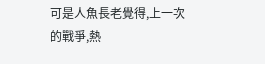可是人魚長老覺得,上一次的戰爭,熱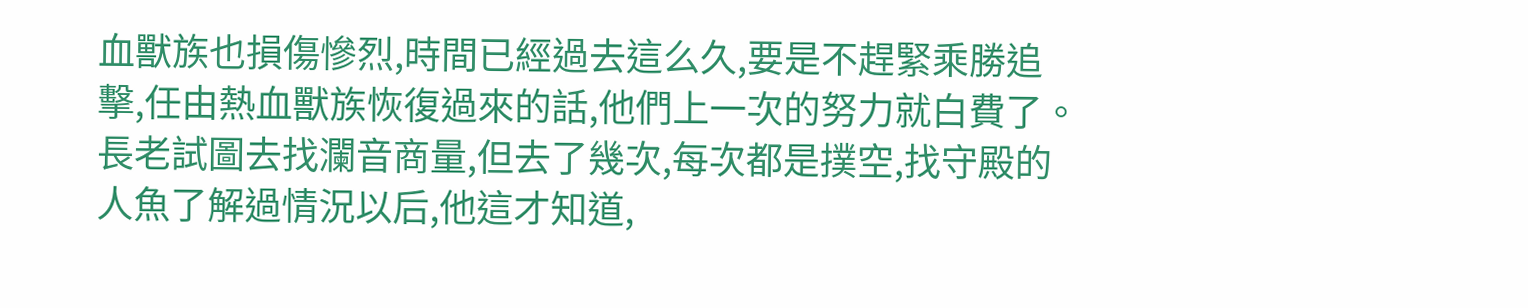血獸族也損傷慘烈,時間已經過去這么久,要是不趕緊乘勝追擊,任由熱血獸族恢復過來的話,他們上一次的努力就白費了。
長老試圖去找瀾音商量,但去了幾次,每次都是撲空,找守殿的人魚了解過情況以后,他這才知道,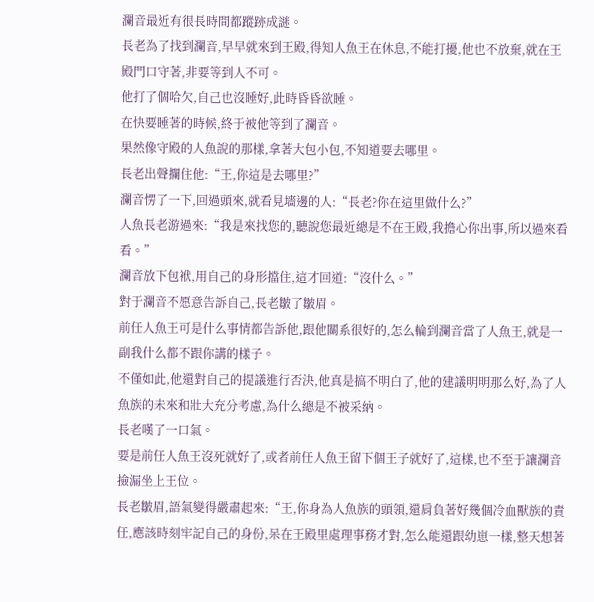瀾音最近有很長時間都蹤跡成謎。
長老為了找到瀾音,早早就來到王殿,得知人魚王在休息,不能打擾,他也不放棄,就在王殿門口守著,非要等到人不可。
他打了個哈欠,自己也沒睡好,此時昏昏欲睡。
在快要睡著的時候,終于被他等到了瀾音。
果然像守殿的人魚說的那樣,拿著大包小包,不知道要去哪里。
長老出聲攔住他:“王,你這是去哪里?”
瀾音愣了一下,回過頭來,就看見墻邊的人:“長老?你在這里做什么?”
人魚長老游過來:“我是來找您的,聽說您最近總是不在王殿,我擔心你出事,所以過來看看。”
瀾音放下包袱,用自己的身形擋住,這才回道:“沒什么。”
對于瀾音不愿意告訴自己,長老皺了皺眉。
前任人魚王可是什么事情都告訴他,跟他關系很好的,怎么輪到瀾音當了人魚王,就是一副我什么都不跟你講的樣子。
不僅如此,他還對自己的提議進行否決,他真是搞不明白了,他的建議明明那么好,為了人魚族的未來和壯大充分考慮,為什么總是不被采納。
長老嘆了一口氣。
要是前任人魚王沒死就好了,或者前任人魚王留下個王子就好了,這樣,也不至于讓瀾音撿漏坐上王位。
長老皺眉,語氣變得嚴肅起來:“王,你身為人魚族的頭領,還肩負著好幾個冷血獸族的責任,應該時刻牢記自己的身份,呆在王殿里處理事務才對,怎么能還跟幼崽一樣,整天想著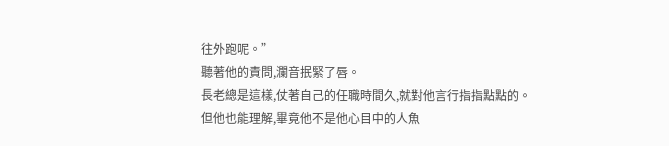往外跑呢。”
聽著他的責問,瀾音抿緊了唇。
長老總是這樣,仗著自己的任職時間久,就對他言行指指點點的。
但他也能理解,畢竟他不是他心目中的人魚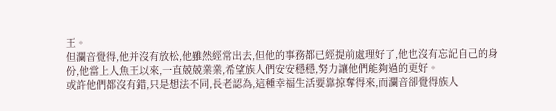王。
但瀾音覺得,他并沒有放松,他雖然經常出去,但他的事務都已經提前處理好了,他也沒有忘記自己的身份,他當上人魚王以來,一直兢兢業業,希望族人們安安穩穩,努力讓他們能夠過的更好。
或許他們都沒有錯,只是想法不同,長老認為,這種幸福生活要靠掠奪得來,而瀾音卻覺得族人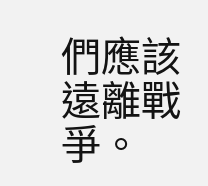們應該遠離戰爭。